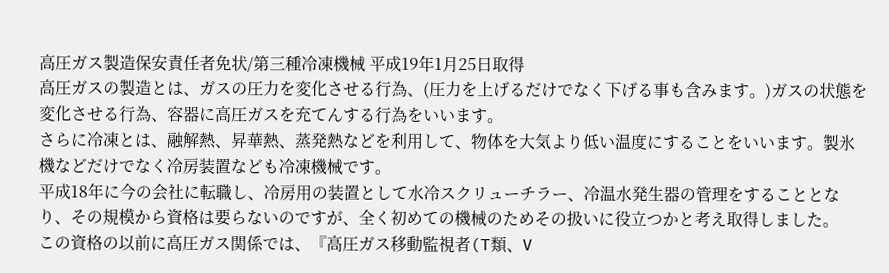高圧ガス製造保安責任者免状/第三種冷凍機械 平成19年1月25日取得
高圧ガスの製造とは、ガスの圧力を変化させる行為、(圧力を上げるだけでなく下げる事も含みます。)ガスの状態を変化させる行為、容器に高圧ガスを充てんする行為をいいます。
さらに冷凍とは、融解熱、昇華熱、蒸発熱などを利用して、物体を大気より低い温度にすることをいいます。製氷機などだけでなく冷房装置なども冷凍機械です。
平成18年に今の会社に転職し、冷房用の装置として水冷スクリューチラー、冷温水発生器の管理をすることとなり、その規模から資格は要らないのですが、全く初めての機械のためその扱いに役立つかと考え取得しました。
この資格の以前に高圧ガス関係では、『高圧ガス移動監視者(T類、V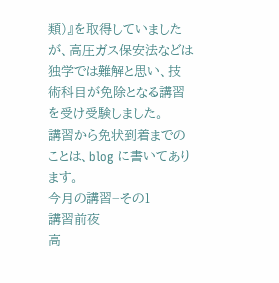類)』を取得していましたが、高圧ガス保安法などは独学では難解と思い、技術科目が免除となる講習を受け受験しました。
講習から免状到着までのことは、blog に書いてあります。
今月の講習−その1
講習前夜
高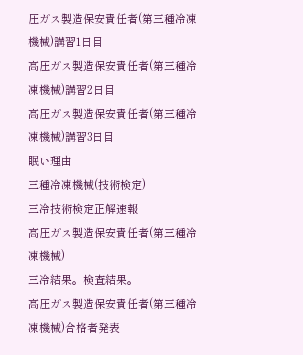圧ガス製造保安責任者(第三種冷凍機械)講習1日目
高圧ガス製造保安責任者(第三種冷凍機械)講習2日目
高圧ガス製造保安責任者(第三種冷凍機械)講習3日目
眠い理由
三種冷凍機械(技術検定)
三冷技術検定正解速報
高圧ガス製造保安責任者(第三種冷凍機械)
三冷結果。検査結果。
高圧ガス製造保安責任者(第三種冷凍機械)合格者発表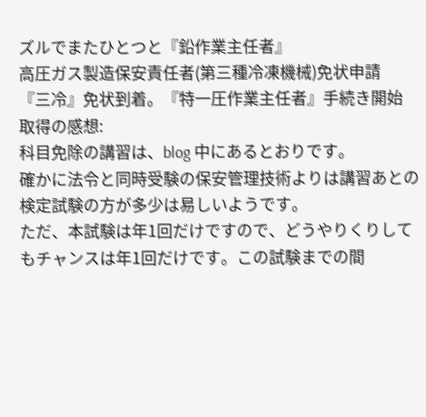ズルでまたひとつと『鉛作業主任者』
高圧ガス製造保安責任者(第三種冷凍機械)免状申請
『三冷』免状到着。『特一圧作業主任者』手続き開始
取得の感想:
科目免除の講習は、blog 中にあるとおりです。
確かに法令と同時受験の保安管理技術よりは講習あとの検定試験の方が多少は易しいようです。
ただ、本試験は年1回だけですので、どうやりくりしてもチャンスは年1回だけです。この試験までの間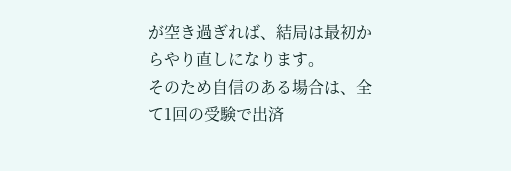が空き過ぎれば、結局は最初からやり直しになります。
そのため自信のある場合は、全て1回の受験で出済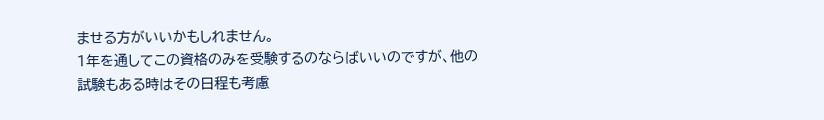ませる方がいいかもしれません。
1年を通してこの資格のみを受験するのならばいいのですが、他の試験もある時はその日程も考慮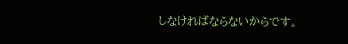しなければならないからです。